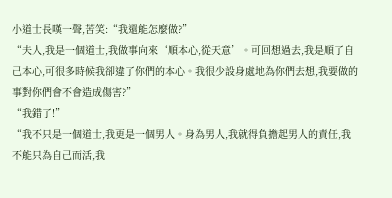小道士長嘆一聲,苦笑:“我還能怎麼做?”
“夫人,我是一個道士,我做事向來‘順本心,從天意’。可回想過去,我是順了自己本心,可很多時候我卻違了你們的本心。我很少設身處地為你們去想,我要做的事對你們會不會造成傷害?”
“我錯了!”
“我不只是一個道士,我更是一個男人。身為男人,我就得負擔起男人的責任,我不能只為自己而活,我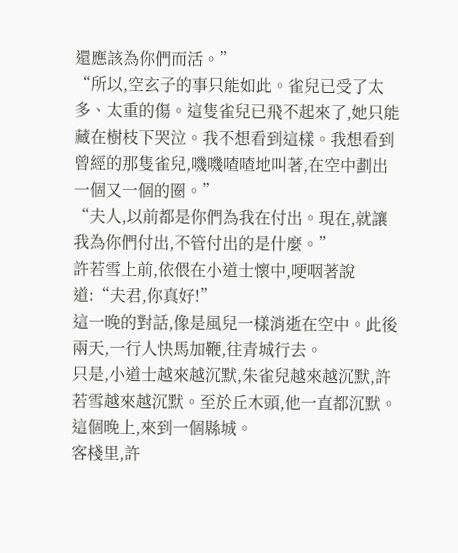還應該為你們而活。”
“所以,空玄子的事只能如此。雀兒已受了太多、太重的傷。這隻雀兒已飛不起來了,她只能藏在樹枝下哭泣。我不想看到這樣。我想看到曾經的那隻雀兒,嘰嘰喳喳地叫著,在空中劃出一個又一個的圈。”
“夫人,以前都是你們為我在付出。現在,就讓我為你們付出,不管付出的是什麼。”
許若雪上前,依偎在小道士懷中,哽咽著說道:“夫君,你真好!”
這一晚的對話,像是風兒一樣消逝在空中。此後兩天,一行人快馬加鞭,往青城行去。
只是,小道士越來越沉默,朱雀兒越來越沉默,許若雪越來越沉默。至於丘木頭,他一直都沉默。
這個晚上,來到一個縣城。
客棧里,許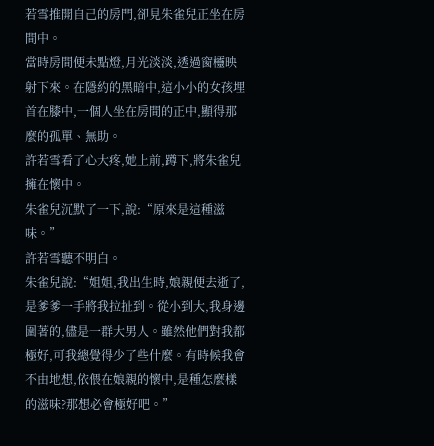若雪推開自己的房門,卻見朱雀兒正坐在房間中。
當時房間便未點燈,月光淡淡,透過窗欞映射下來。在隱約的黑暗中,這小小的女孩埋首在膝中,一個人坐在房間的正中,顯得那麼的孤單、無助。
許若雪看了心大疼,她上前,蹲下,將朱雀兒擁在懷中。
朱雀兒沉默了一下,說:“原來是這種滋味。”
許若雪聽不明白。
朱雀兒說:“姐姐,我出生時,娘親便去逝了,是爹爹一手將我拉扯到。從小到大,我身邊圍著的,儘是一群大男人。雖然他們對我都極好,可我總覺得少了些什麼。有時候我會不由地想,依偎在娘親的懷中,是種怎麼樣的滋味?那想必會極好吧。”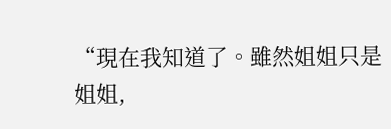“現在我知道了。雖然姐姐只是姐姐,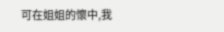可在姐姐的懷中,我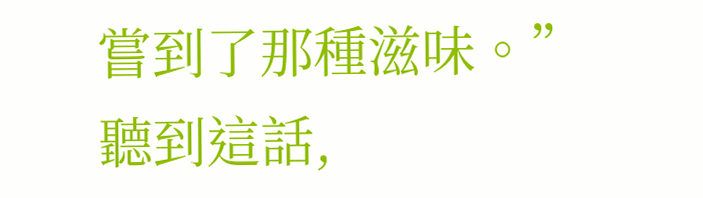嘗到了那種滋味。”
聽到這話,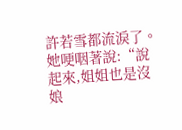許若雪都流淚了。她哽咽著說:“說起來,姐姐也是沒娘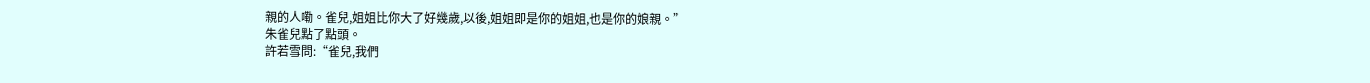親的人嘞。雀兒,姐姐比你大了好幾歲,以後,姐姐即是你的姐姐,也是你的娘親。”
朱雀兒點了點頭。
許若雪問:“雀兒,我們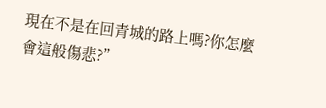現在不是在回青城的路上嗎?你怎麼會這般傷悲?”